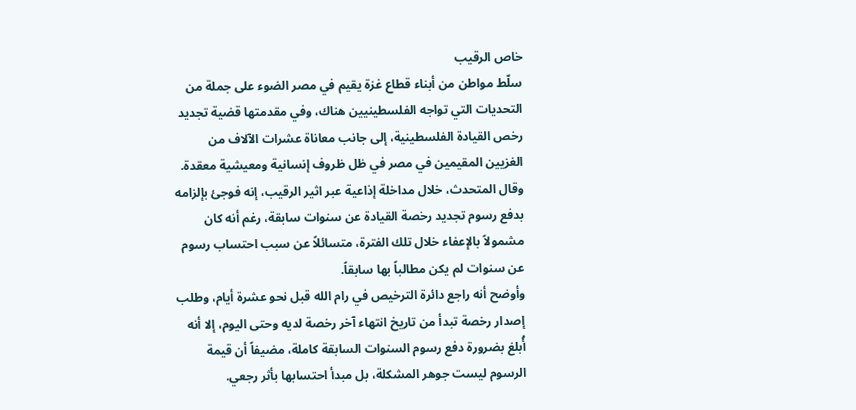خاص الرقيب
سلّط مواطن من أبناء قطاع غزة يقيم في مصر الضوء على جملة من التحديات التي تواجه الفلسطينيين هناك، وفي مقدمتها قضية تجديد رخص القيادة الفلسطينية، إلى جانب معاناة عشرات الآلاف من الغزيين المقيمين في مصر في ظل ظروف إنسانية ومعيشية معقدة.
وقال المتحدث، خلال مداخلة إذاعية عبر اثير الرقيب، إنه فوجئ بإلزامه بدفع رسوم تجديد رخصة القيادة عن سنوات سابقة، رغم أنه كان مشمولاً بالإعفاء خلال تلك الفترة، متسائلاً عن سبب احتساب رسوم عن سنوات لم يكن مطالباً بها سابقاً.
وأوضح أنه راجع دائرة الترخيص في رام الله قبل نحو عشرة أيام، وطلب إصدار رخصة تبدأ من تاريخ انتهاء آخر رخصة لديه وحتى اليوم، إلا أنه أُبلغ بضرورة دفع رسوم السنوات السابقة كاملة، مضيفاً أن قيمة الرسوم ليست جوهر المشكلة، بل مبدأ احتسابها بأثر رجعي.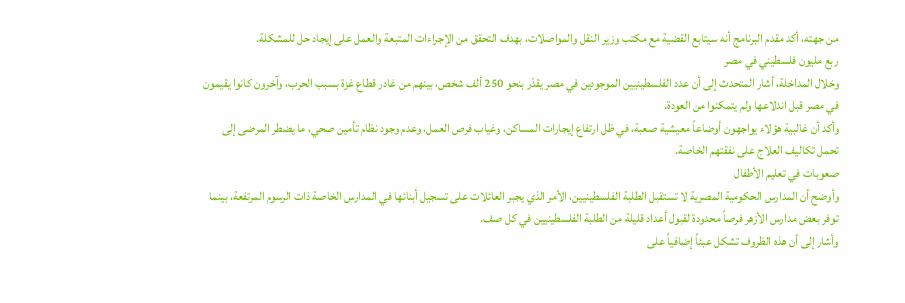من جهته، أكد مقدم البرنامج أنه سيتابع القضية مع مكتب وزير النقل والمواصلات، بهدف التحقق من الإجراءات المتبعة والعمل على إيجاد حل للمشكلة.
ربع مليون فلسطيني في مصر
وخلال المداخلة، أشار المتحدث إلى أن عدد الفلسطينيين الموجودين في مصر يقدّر بنحو 250 ألف شخص، بينهم من غادر قطاع غزة بسبب الحرب، وآخرون كانوا يقيمون في مصر قبل اندلاعها ولم يتمكنوا من العودة.
وأكد أن غالبية هؤلاء يواجهون أوضاعاً معيشية صعبة، في ظل ارتفاع إيجارات المساكن، وغياب فرص العمل، وعدم وجود نظام تأمين صحي، ما يضطر المرضى إلى تحمل تكاليف العلاج على نفقتهم الخاصة.
صعوبات في تعليم الأطفال
وأوضح أن المدارس الحكومية المصرية لا تستقبل الطلبة الفلسطينيين، الأمر الذي يجبر العائلات على تسجيل أبنائها في المدارس الخاصة ذات الرسوم المرتفعة، بينما توفر بعض مدارس الأزهر فرصاً محدودة لقبول أعداد قليلة من الطلبة الفلسطينيين في كل صف.
وأشار إلى أن هذه الظروف تشكل عبئاً إضافياً على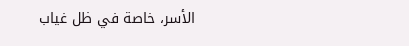الأسر، خاصة في ظل غياب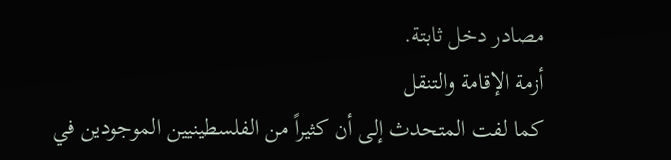مصادر دخل ثابتة.
أزمة الإقامة والتنقل
كما لفت المتحدث إلى أن كثيراً من الفلسطينيين الموجودين في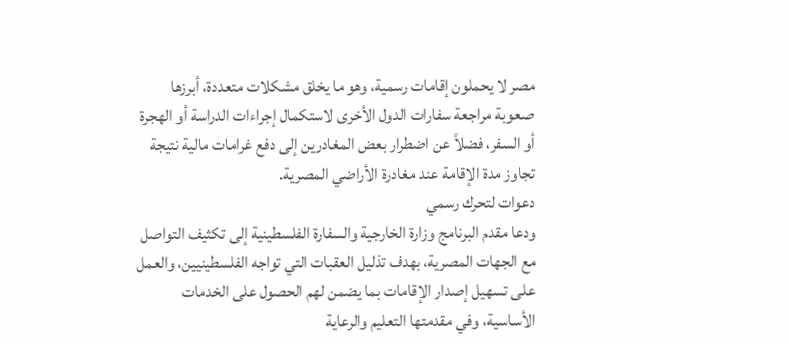مصر لا يحملون إقامات رسمية، وهو ما يخلق مشكلات متعددة، أبرزها صعوبة مراجعة سفارات الدول الأخرى لاستكمال إجراءات الدراسة أو الهجرة أو السفر، فضلاً عن اضطرار بعض المغادرين إلى دفع غرامات مالية نتيجة تجاوز مدة الإقامة عند مغادرة الأراضي المصرية.
دعوات لتحرك رسمي
ودعا مقدم البرنامج وزارة الخارجية والسفارة الفلسطينية إلى تكثيف التواصل مع الجهات المصرية، بهدف تذليل العقبات التي تواجه الفلسطينيين، والعمل على تسهيل إصدار الإقامات بما يضمن لهم الحصول على الخدمات الأساسية، وفي مقدمتها التعليم والرعاية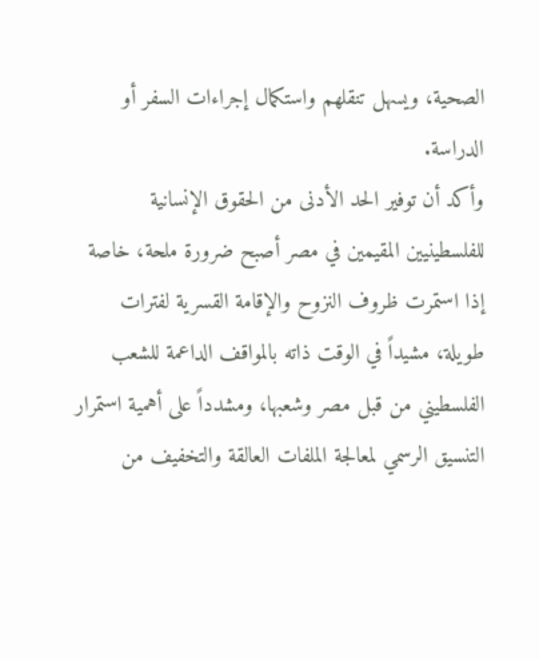الصحية، ويسهل تنقلهم واستكمال إجراءات السفر أو الدراسة.
وأكد أن توفير الحد الأدنى من الحقوق الإنسانية للفلسطينيين المقيمين في مصر أصبح ضرورة ملحة، خاصة إذا استمرت ظروف النزوح والإقامة القسرية لفترات طويلة، مشيداً في الوقت ذاته بالمواقف الداعمة للشعب الفلسطيني من قبل مصر وشعبها، ومشدداً على أهمية استمرار التنسيق الرسمي لمعالجة الملفات العالقة والتخفيف من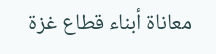معاناة أبناء قطاع غزة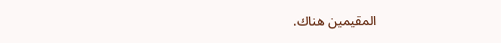المقيمين هناك.